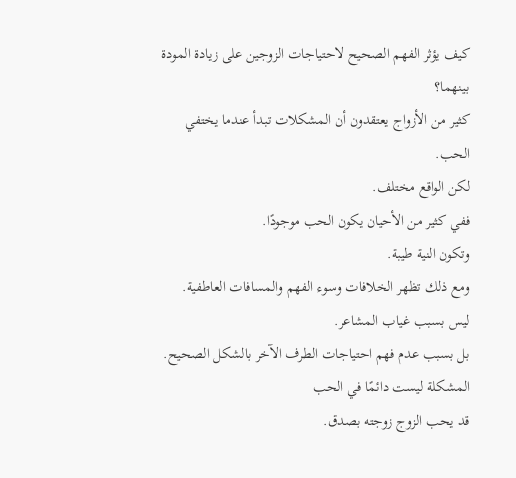كيف يؤثر الفهم الصحيح لاحتياجات الزوجين على زيادة المودة بينهما؟
كثير من الأزواج يعتقدون أن المشكلات تبدأ عندما يختفي الحب.
لكن الواقع مختلف.
ففي كثير من الأحيان يكون الحب موجودًا.
وتكون النية طيبة.
ومع ذلك تظهر الخلافات وسوء الفهم والمسافات العاطفية.
ليس بسبب غياب المشاعر.
بل بسبب عدم فهم احتياجات الطرف الآخر بالشكل الصحيح.
المشكلة ليست دائمًا في الحب
قد يحب الزوج زوجته بصدق.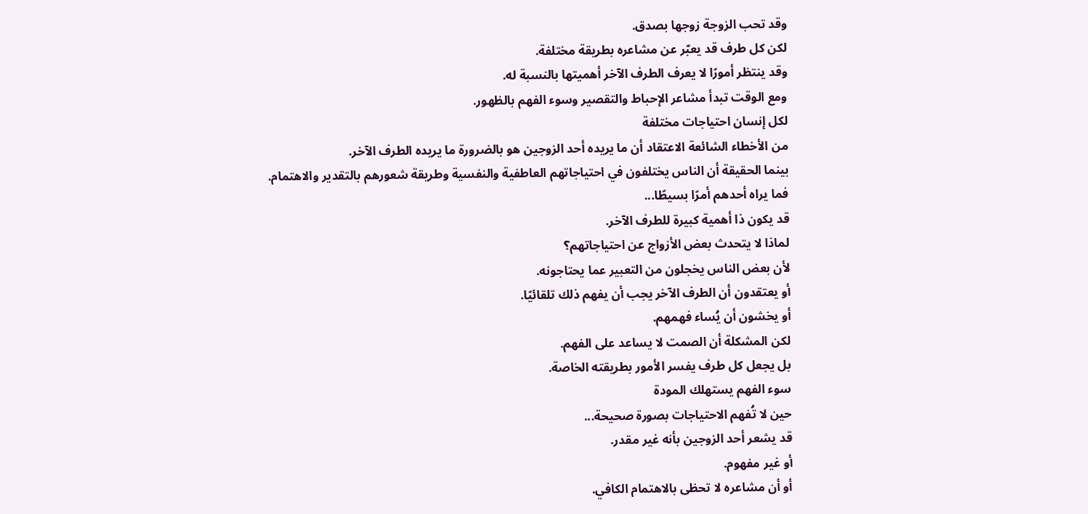وقد تحب الزوجة زوجها بصدق.
لكن كل طرف قد يعبّر عن مشاعره بطريقة مختلفة.
وقد ينتظر أمورًا لا يعرف الطرف الآخر أهميتها بالنسبة له.
ومع الوقت تبدأ مشاعر الإحباط والتقصير وسوء الفهم بالظهور.
لكل إنسان احتياجات مختلفة
من الأخطاء الشائعة الاعتقاد أن ما يريده أحد الزوجين هو بالضرورة ما يريده الطرف الآخر.
بينما الحقيقة أن الناس يختلفون في احتياجاتهم العاطفية والنفسية وطريقة شعورهم بالتقدير والاهتمام.
فما يراه أحدهم أمرًا بسيطًا...
قد يكون ذا أهمية كبيرة للطرف الآخر.
لماذا لا يتحدث بعض الأزواج عن احتياجاتهم؟
لأن بعض الناس يخجلون من التعبير عما يحتاجونه.
أو يعتقدون أن الطرف الآخر يجب أن يفهم ذلك تلقائيًا.
أو يخشون أن يُساء فهمهم.
لكن المشكلة أن الصمت لا يساعد على الفهم.
بل يجعل كل طرف يفسر الأمور بطريقته الخاصة.
سوء الفهم يستهلك المودة
حين لا تُفهم الاحتياجات بصورة صحيحة...
قد يشعر أحد الزوجين بأنه غير مقدر.
أو غير مفهوم.
أو أن مشاعره لا تحظى بالاهتمام الكافي.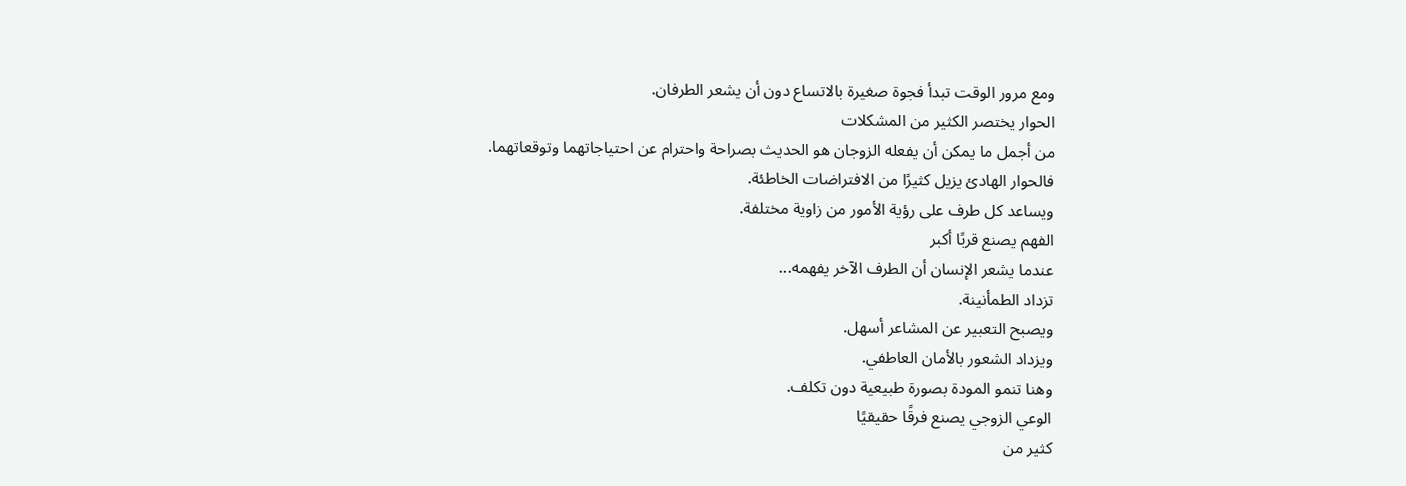ومع مرور الوقت تبدأ فجوة صغيرة بالاتساع دون أن يشعر الطرفان.
الحوار يختصر الكثير من المشكلات
من أجمل ما يمكن أن يفعله الزوجان هو الحديث بصراحة واحترام عن احتياجاتهما وتوقعاتهما.
فالحوار الهادئ يزيل كثيرًا من الافتراضات الخاطئة.
ويساعد كل طرف على رؤية الأمور من زاوية مختلفة.
الفهم يصنع قربًا أكبر
عندما يشعر الإنسان أن الطرف الآخر يفهمه...
تزداد الطمأنينة.
ويصبح التعبير عن المشاعر أسهل.
ويزداد الشعور بالأمان العاطفي.
وهنا تنمو المودة بصورة طبيعية دون تكلف.
الوعي الزوجي يصنع فرقًا حقيقيًا
كثير من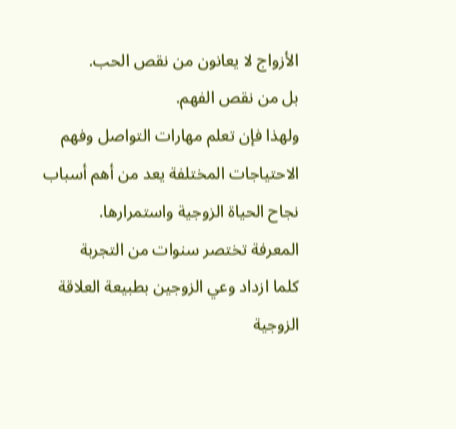الأزواج لا يعانون من نقص الحب.
بل من نقص الفهم.
ولهذا فإن تعلم مهارات التواصل وفهم الاحتياجات المختلفة يعد من أهم أسباب نجاح الحياة الزوجية واستمرارها.
المعرفة تختصر سنوات من التجربة
كلما ازداد وعي الزوجين بطبيعة العلاقة الزوجية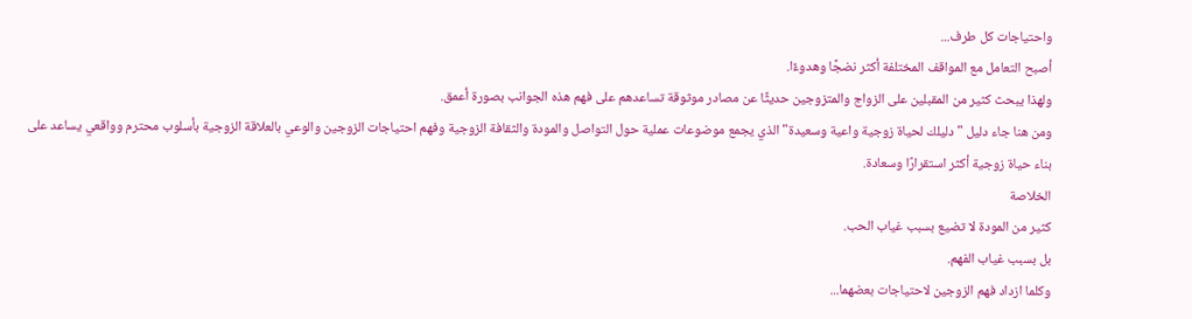واحتياجات كل طرف...
أصبح التعامل مع المواقف المختلفة أكثر نضجًا وهدوءًا.
ولهذا يبحث كثير من المقبلين على الزواج والمتزوجين حديثًا عن مصادر موثوقة تساعدهم على فهم هذه الجوانب بصورة أعمق.
ومن هنا جاء دليل "دليلك لحياة زوجية واعية وسعيدة" الذي يجمع موضوعات عملية حول التواصل والمودة والثقافة الزوجية وفهم احتياجات الزوجين والوعي بالعلاقة الزوجية بأسلوب محترم وواقعي يساعد على بناء حياة زوجية أكثر استقرارًا وسعادة.
الخلاصة
كثير من المودة لا تضيع بسبب غياب الحب.
بل بسبب غياب الفهم.
وكلما ازداد فهم الزوجين لاحتياجات بعضهما...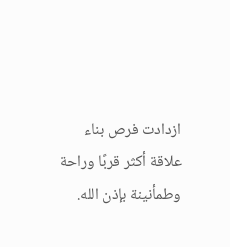ازدادت فرص بناء علاقة أكثر قربًا وراحة وطمأنينة بإذن الله.